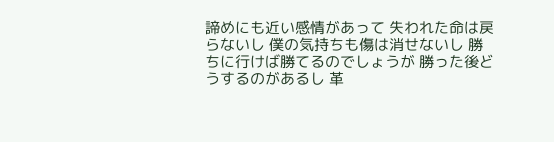諦めにも近い感情があって 失われた命は戻らないし 僕の気持ちも傷は消せないし 勝ちに行けば勝てるのでしょうが 勝った後どうするのがあるし 革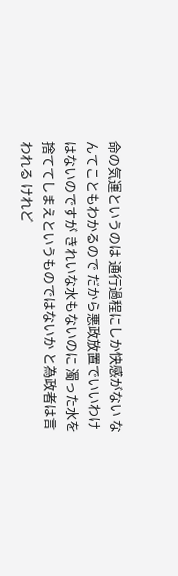命の気運というのは 通行過程にしか快感がない なんてこともわかるので だから悪政放置でいいわけはないのですが きれいな水もないのに 濁った水を捨ててしまえというものではないか と為政者は言われる けれど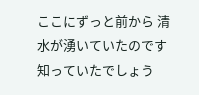ここにずっと前から 清水が湧いていたのです 知っていたでしょう